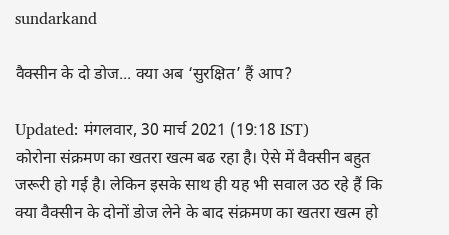sundarkand

वैक्सीन के दो डोज... क्‍या अब ‘सुरक्षि‍त’ हैं आप?

Updated: मंगलवार, 30 मार्च 2021 (19:18 IST)
कोरोना संक्रमण का खतरा खत्म बढ रहा है। ऐसे में वैक्‍सीन बहुत जरूरी हो गई है। लेकिन इसके साथ ही यह भी सवाल उठ रहे हैं कि क्‍या वैक्‍सीन के दोनों डोज लेने के बाद संक्रमण का खतरा खत्‍म हो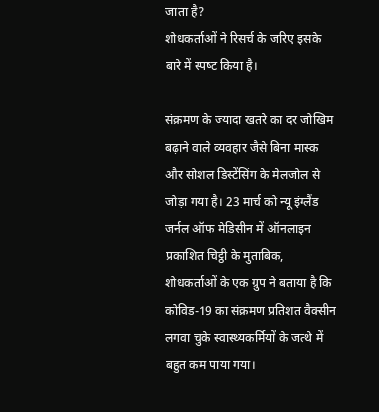जाता है?
शोधकर्ताओं ने रिसर्च के जरिए इसके बारे में स्‍पष्‍ट किया है।

संक्रमण के ज्यादा खतरे का दर जोखिम बढ़ाने वाले व्यवहार जैसे बिना मास्क और सोशल डिस्टेंसिंग के मेलजोल से जोड़ा गया है। 23 मार्च को न्यू इंग्लैंड जर्नल ऑफ मेडिसीन में ऑनलाइन प्रकाशित चिट्ठी के मुताबिक, शोधकर्ताओं के एक ग्रुप ने बताया है कि कोविड-19 का संक्रमण प्रतिशत वैक्सीन लगवा चुके स्वास्थ्यकर्मियों के जत्थे में बहुत कम पाया गया।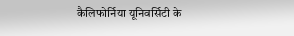कैलिफोर्निया यूनिवर्सिटी के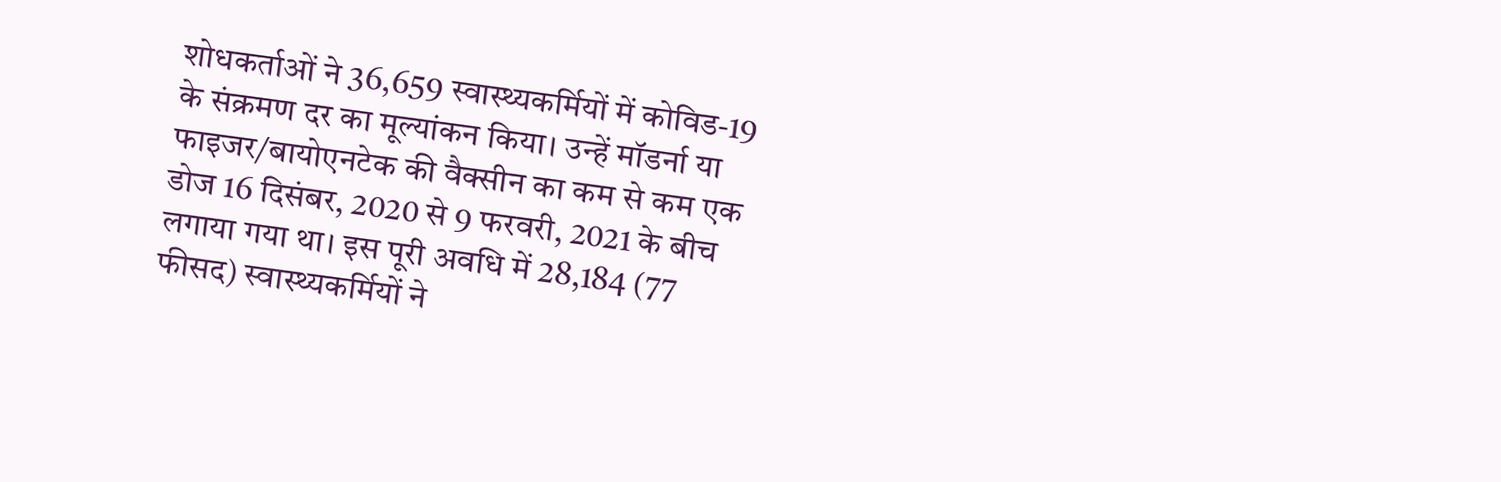शोधकर्ताओं ने 36,659 स्वास्थ्यकर्मियों में कोविड-19 के संक्रमण दर का मूल्यांकन किया। उन्हें मॉडर्ना या फाइजर/बायोएनटेक की वैक्सीन का कम से कम एक डोज 16 दिसंबर, 2020 से 9 फरवरी, 2021 के बीच लगाया गया था। इस पूरी अवधि में 28,184 (77 फीसद) स्वास्थ्यकर्मियों ने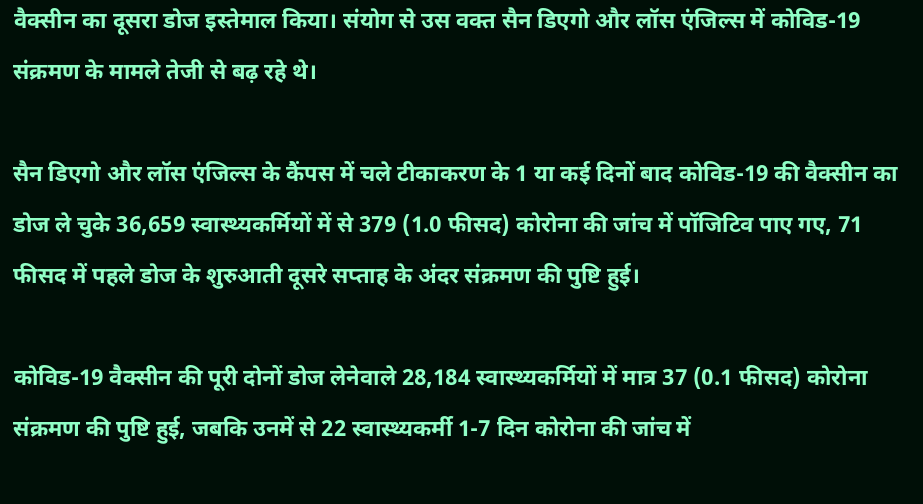वैक्सीन का दूसरा डोज इस्तेमाल किया। संयोग से उस वक्त सैन डिएगो और लॉस एंजिल्स में कोविड-19 संक्रमण के मामले तेजी से बढ़ रहे थे।

सैन डिएगो और लॉस एंजिल्स के कैंपस में चले टीकाकरण के 1 या कई दिनों बाद कोविड-19 की वैक्सीन का डोज ले चुके 36,659 स्वास्थ्यकर्मियों में से 379 (1.0 फीसद) कोरोना की जांच में पॉजिटिव पाए गए, 71 फीसद में पहले डोज के शुरुआती दूसरे सप्ताह के अंदर संक्रमण की पुष्टि हुई।

कोविड-19 वैक्सीन की पूरी दोनों डोज लेनेवाले 28,184 स्वास्थ्यकर्मियों में मात्र 37 (0.1 फीसद) कोरोना संक्रमण की पुष्टि हुई, जबकि उनमें से 22 स्वास्थ्यकर्मी 1-7 दिन कोरोना की जांच में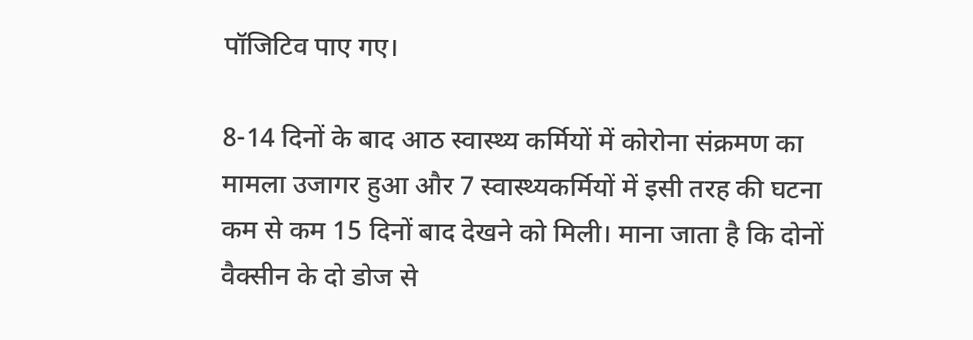पॉजिटिव पाए गए।

8-14 दिनों के बाद आठ स्वास्थ्य कर्मियों में कोरोना संक्रमण का मामला उजागर हुआ और 7 स्वास्थ्यकर्मियों में इसी तरह की घटना कम से कम 15 दिनों बाद देखने को मिली। माना जाता है कि दोनों वैक्सीन के दो डोज से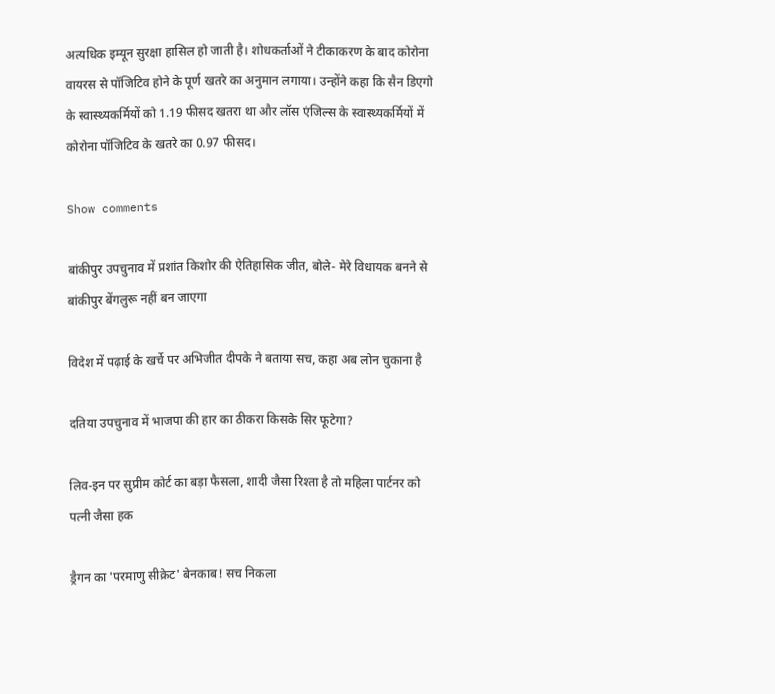अत्यधिक इम्यून सुरक्षा हासिल हो जाती है। शोधकर्ताओं ने टीकाकरण के बाद कोरोना वायरस से पॉजिटिव होने के पूर्ण खतरे का अनुमान लगाया। उन्होंने कहा कि सैन डिएगो के स्वास्थ्यकर्मियों को 1.19 फीसद खतरा था और लॉस एंजिल्स के स्वास्थ्यकर्मियों में कोरोना पॉजिटिव के खतरे का 0.97 फीसद।

Show comments

बांकीपुर उपचुनाव में प्रशांत किशोर की ऐतिहासिक जीत, बोले- मेरे विधायक बनने से बांकीपुर बेंगलुरू नहीं बन जाएगा

विदेश में पढ़ाई के खर्चे पर अभिजीत दीपके ने बताया सच, कहा अब लोन चुकाना है

दतिया उपचुनाव में भाजपा की हार का ठीकरा किसके सिर फूटेगा?

लिव-इन पर सुप्रीम कोर्ट का बड़ा फैसला, शादी जैसा रिश्ता है तो महिला पार्टनर को पत्नी जैसा हक

ड्रैगन का 'परमाणु सीक्रेट' बेनकाब! सच निकला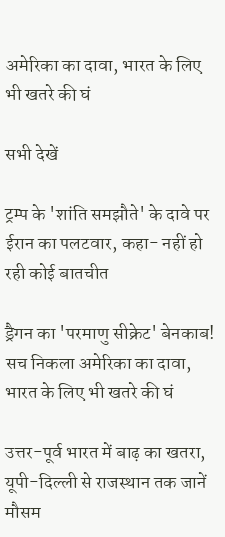अमेरिका का दावा, भारत के लिए भी खतरे की घं

सभी देखें

ट्रम्प के 'शांति समझौते' के दावे पर ईरान का पलटवार, कहा- नहीं हो रही कोई बातचीत

ड्रैगन का 'परमाणु सीक्रेट' बेनकाब! सच निकला अमेरिका का दावा, भारत के लिए भी खतरे की घं

उत्तर-पूर्व भारत में बाढ़ का खतरा, यूपी-दिल्ली से राजस्थान तक जानें मौसम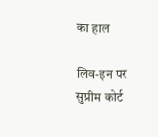का हाल

लिव-इन पर सुप्रीम कोर्ट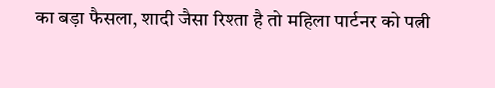का बड़ा फैसला, शादी जैसा रिश्ता है तो महिला पार्टनर को पत्नी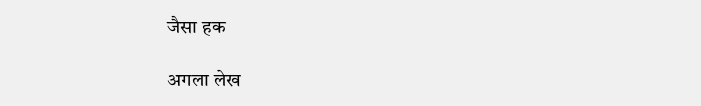जैसा हक

अगला लेख